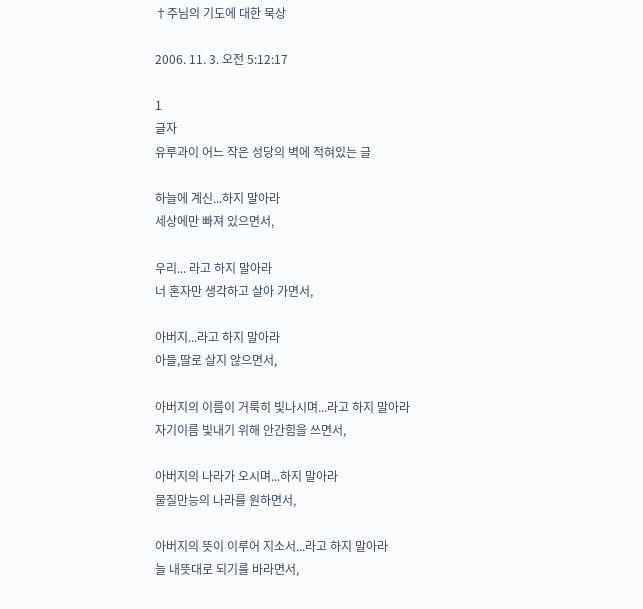†주님의 기도에 대한 묵상

2006. 11. 3. 오전 5:12:17

1
글자
유루과이 어느 작은 성당의 벽에 적혀있는 글

하늘에 계신...하지 말아라
세상에만 빠져 있으면서,

우리... 라고 하지 말아라
너 혼자만 생각하고 살아 가면서,

아버지...라고 하지 말아라
아들,딸로 살지 않으면서,

아버지의 이름이 거룩히 빛나시며...라고 하지 말아라
자기이름 빛내기 위해 안간힘을 쓰면서,

아버지의 나라가 오시며...하지 말아라
물질만능의 나라를 원하면서,

아버지의 뜻이 이루어 지소서...라고 하지 말아라
늘 내뜻대로 되기를 바라면서,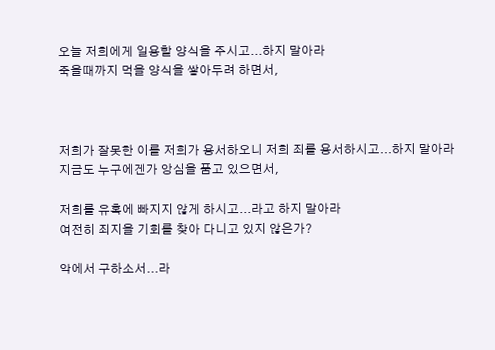오늘 저희에게 일용할 양식을 주시고...하지 말아라
죽을때까지 먹을 양식을 쌓아두려 하면서,



저희가 잘못한 이를 저희가 용서하오니 저희 죄를 용서하시고...하지 말아라
지금도 누구에겐가 앙심을 품고 있으면서,

저희를 유혹에 빠지지 않게 하시고...라고 하지 말아라
여전히 죄지을 기회를 찾아 다니고 있지 않은가?

악에서 구하소서...라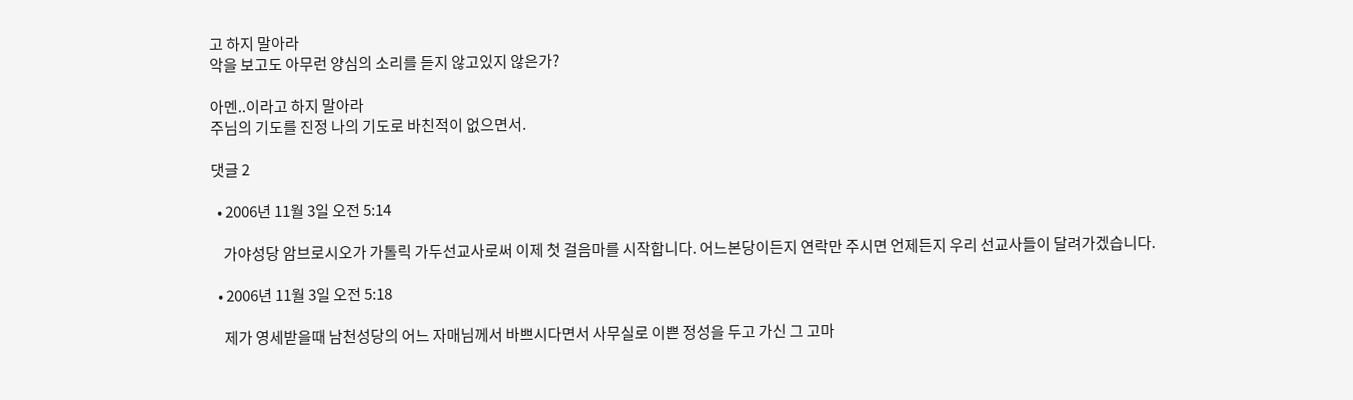고 하지 말아라
악을 보고도 아무런 양심의 소리를 듣지 않고있지 않은가?

아멘..이라고 하지 말아라
주님의 기도를 진정 나의 기도로 바친적이 없으면서.

댓글 2

  • 2006년 11월 3일 오전 5:14

    가야성당 암브로시오가 가톨릭 가두선교사로써 이제 첫 걸음마를 시작합니다. 어느본당이든지 연락만 주시면 언제든지 우리 선교사들이 달려가겠습니다.

  • 2006년 11월 3일 오전 5:18

    제가 영세받을때 남천성당의 어느 자매님께서 바쁘시다면서 사무실로 이쁜 정성을 두고 가신 그 고마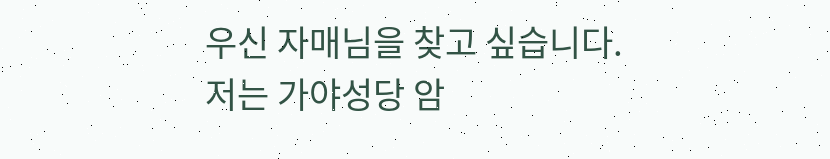우신 자매님을 찾고 싶습니다. 저는 가야성당 암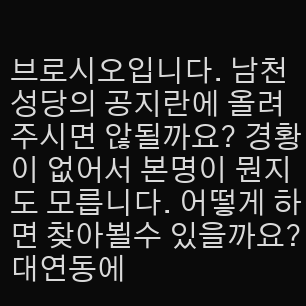브로시오입니다. 남천성당의 공지란에 올려 주시면 않될까요? 경황이 없어서 본명이 뭔지도 모릅니다. 어떻게 하면 찾아뵐수 있을까요? 대연동에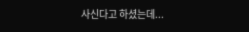사신다고 하셨는데...